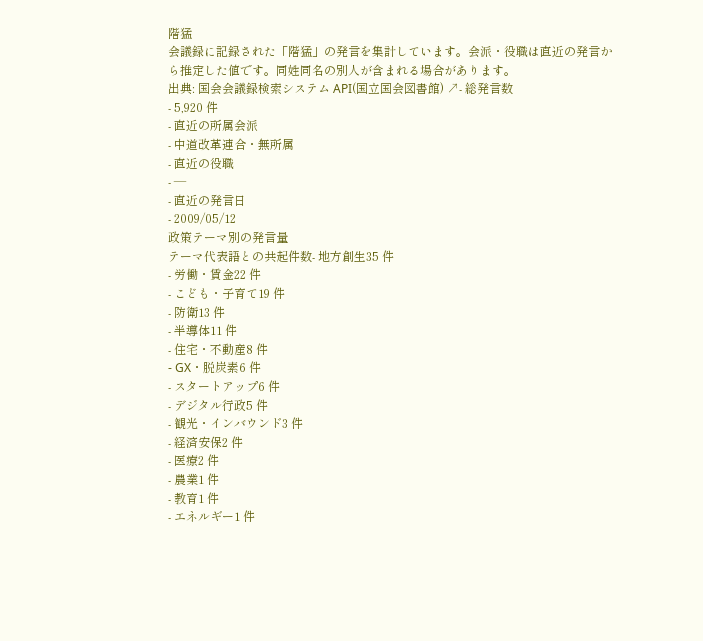階猛
会議録に記録された「階猛」の発言を集計しています。会派・役職は直近の発言から推定した値です。同姓同名の別人が含まれる場合があります。
出典: 国会会議録検索システム API(国立国会図書館) ↗- 総発言数
- 5,920 件
- 直近の所属会派
- 中道改革連合・無所属
- 直近の役職
- —
- 直近の発言日
- 2009/05/12
政策テーマ別の発言量
テーマ代表語との共起件数- 地方創生35 件
- 労働・賃金22 件
- こども・子育て19 件
- 防衛13 件
- 半導体11 件
- 住宅・不動産8 件
- GX・脱炭素6 件
- スタートアップ6 件
- デジタル行政5 件
- 観光・インバウンド3 件
- 経済安保2 件
- 医療2 件
- 農業1 件
- 教育1 件
- エネルギー1 件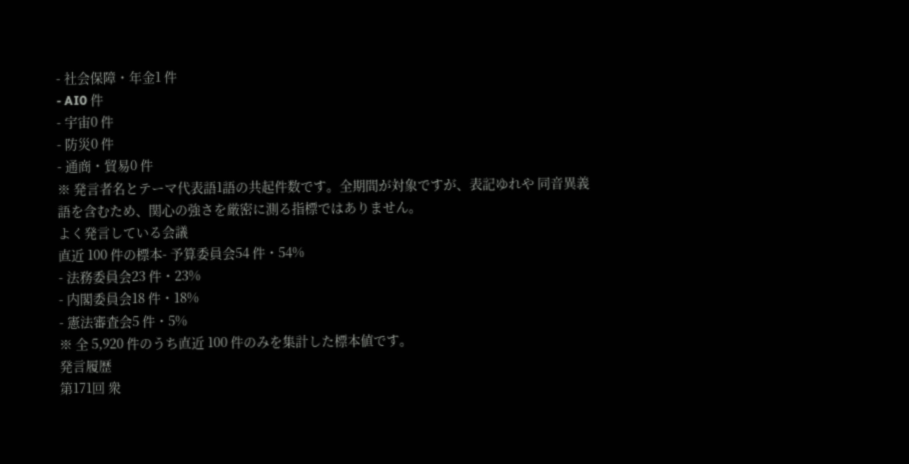- 社会保障・年金1 件
- AI0 件
- 宇宙0 件
- 防災0 件
- 通商・貿易0 件
※ 発言者名とテーマ代表語1語の共起件数です。全期間が対象ですが、表記ゆれや 同音異義語を含むため、関心の強さを厳密に測る指標ではありません。
よく発言している会議
直近 100 件の標本- 予算委員会54 件・54%
- 法務委員会23 件・23%
- 内閣委員会18 件・18%
- 憲法審査会5 件・5%
※ 全 5,920 件のうち直近 100 件のみを集計した標本値です。
発言履歴
第171回 衆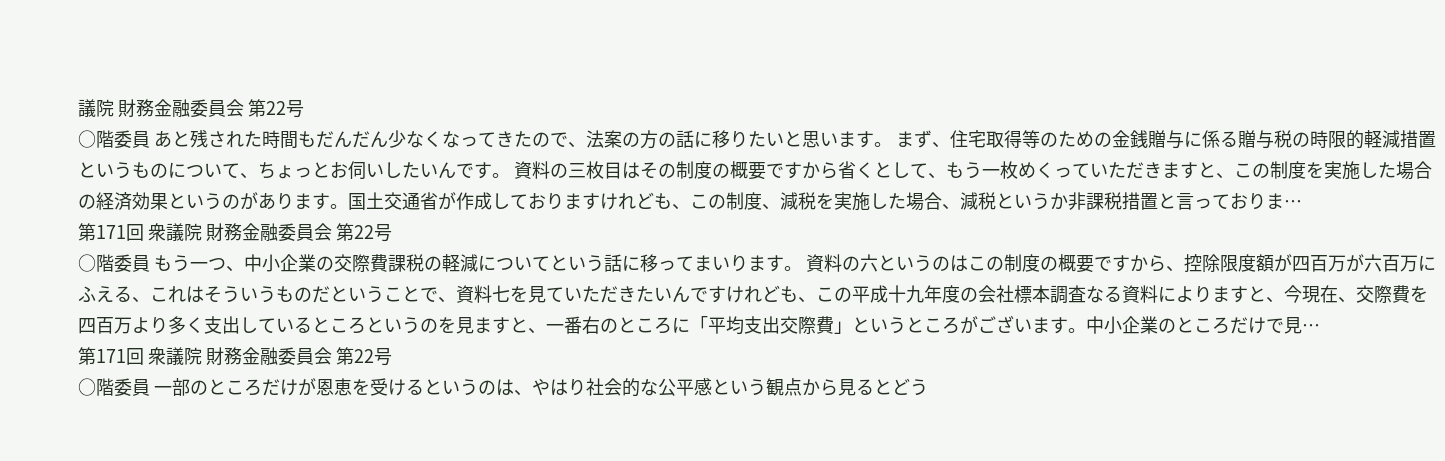議院 財務金融委員会 第22号
○階委員 あと残された時間もだんだん少なくなってきたので、法案の方の話に移りたいと思います。 まず、住宅取得等のための金銭贈与に係る贈与税の時限的軽減措置というものについて、ちょっとお伺いしたいんです。 資料の三枚目はその制度の概要ですから省くとして、もう一枚めくっていただきますと、この制度を実施した場合の経済効果というのがあります。国土交通省が作成しておりますけれども、この制度、減税を実施した場合、減税というか非課税措置と言っておりま…
第171回 衆議院 財務金融委員会 第22号
○階委員 もう一つ、中小企業の交際費課税の軽減についてという話に移ってまいります。 資料の六というのはこの制度の概要ですから、控除限度額が四百万が六百万にふえる、これはそういうものだということで、資料七を見ていただきたいんですけれども、この平成十九年度の会社標本調査なる資料によりますと、今現在、交際費を四百万より多く支出しているところというのを見ますと、一番右のところに「平均支出交際費」というところがございます。中小企業のところだけで見…
第171回 衆議院 財務金融委員会 第22号
○階委員 一部のところだけが恩恵を受けるというのは、やはり社会的な公平感という観点から見るとどう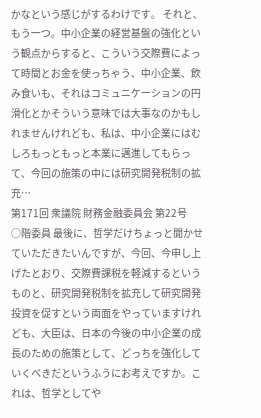かなという感じがするわけです。 それと、もう一つ。中小企業の経営基盤の強化という観点からすると、こういう交際費によって時間とお金を使っちゃう、中小企業、飲み食いも、それはコミュニケーションの円滑化とかそういう意味では大事なのかもしれませんけれども、私は、中小企業にはむしろもっともっと本業に邁進してもらって、今回の施策の中には研究開発税制の拡充…
第171回 衆議院 財務金融委員会 第22号
○階委員 最後に、哲学だけちょっと聞かせていただきたいんですが、今回、今申し上げたとおり、交際費課税を軽減するというものと、研究開発税制を拡充して研究開発投資を促すという両面をやっていますけれども、大臣は、日本の今後の中小企業の成長のための施策として、どっちを強化していくべきだというふうにお考えですか。これは、哲学としてや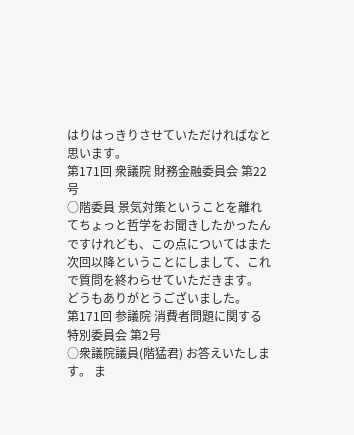はりはっきりさせていただければなと思います。
第171回 衆議院 財務金融委員会 第22号
○階委員 景気対策ということを離れてちょっと哲学をお聞きしたかったんですけれども、この点についてはまた次回以降ということにしまして、これで質問を終わらせていただきます。 どうもありがとうございました。
第171回 参議院 消費者問題に関する特別委員会 第2号
○衆議院議員(階猛君) お答えいたします。 ま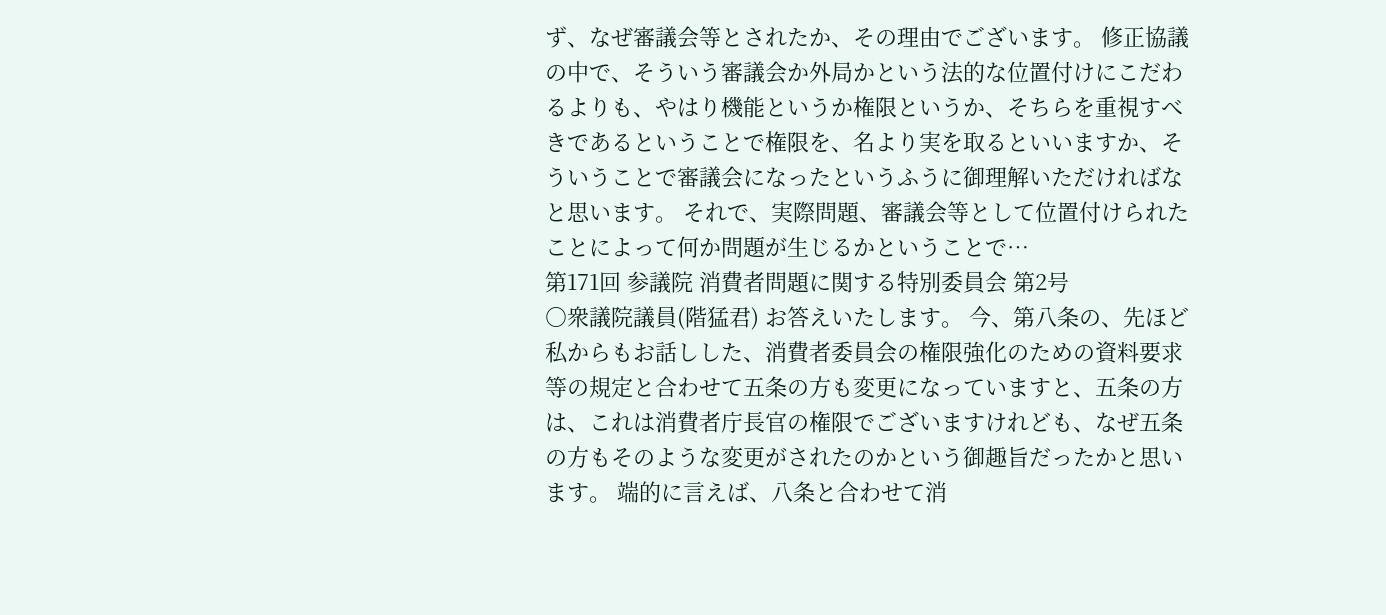ず、なぜ審議会等とされたか、その理由でございます。 修正協議の中で、そういう審議会か外局かという法的な位置付けにこだわるよりも、やはり機能というか権限というか、そちらを重視すべきであるということで権限を、名より実を取るといいますか、そういうことで審議会になったというふうに御理解いただければなと思います。 それで、実際問題、審議会等として位置付けられたことによって何か問題が生じるかということで…
第171回 参議院 消費者問題に関する特別委員会 第2号
○衆議院議員(階猛君) お答えいたします。 今、第八条の、先ほど私からもお話しした、消費者委員会の権限強化のための資料要求等の規定と合わせて五条の方も変更になっていますと、五条の方は、これは消費者庁長官の権限でございますけれども、なぜ五条の方もそのような変更がされたのかという御趣旨だったかと思います。 端的に言えば、八条と合わせて消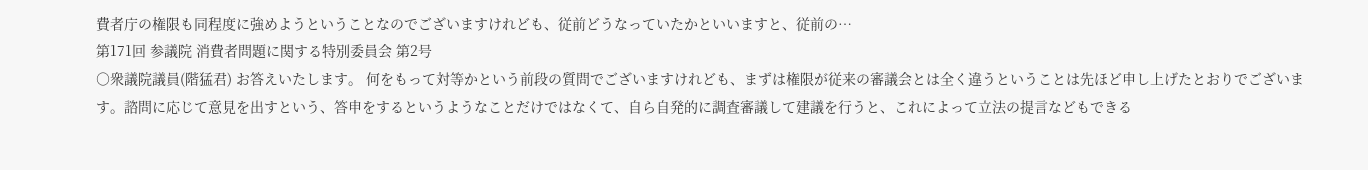費者庁の権限も同程度に強めようということなのでございますけれども、従前どうなっていたかといいますと、従前の…
第171回 参議院 消費者問題に関する特別委員会 第2号
○衆議院議員(階猛君) お答えいたします。 何をもって対等かという前段の質問でございますけれども、まずは権限が従来の審議会とは全く違うということは先ほど申し上げたとおりでございます。諮問に応じて意見を出すという、答申をするというようなことだけではなくて、自ら自発的に調査審議して建議を行うと、これによって立法の提言などもできる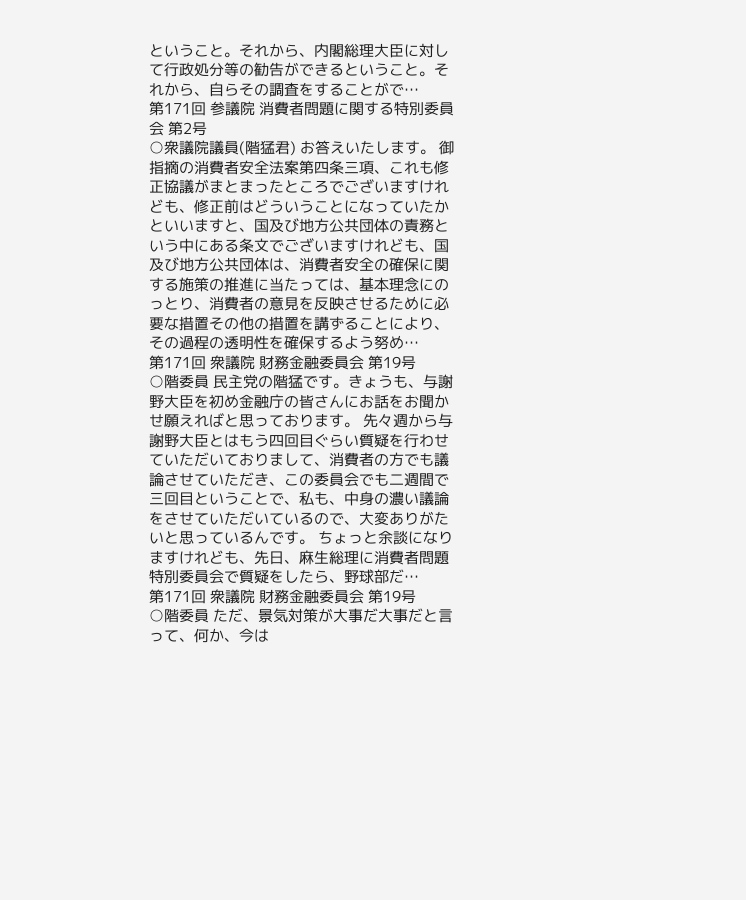ということ。それから、内閣総理大臣に対して行政処分等の勧告ができるということ。それから、自らその調査をすることがで…
第171回 参議院 消費者問題に関する特別委員会 第2号
○衆議院議員(階猛君) お答えいたします。 御指摘の消費者安全法案第四条三項、これも修正協議がまとまったところでございますけれども、修正前はどういうことになっていたかといいますと、国及び地方公共団体の責務という中にある条文でございますけれども、国及び地方公共団体は、消費者安全の確保に関する施策の推進に当たっては、基本理念にのっとり、消費者の意見を反映させるために必要な措置その他の措置を講ずることにより、その過程の透明性を確保するよう努め…
第171回 衆議院 財務金融委員会 第19号
○階委員 民主党の階猛です。きょうも、与謝野大臣を初め金融庁の皆さんにお話をお聞かせ願えればと思っております。 先々週から与謝野大臣とはもう四回目ぐらい質疑を行わせていただいておりまして、消費者の方でも議論させていただき、この委員会でも二週間で三回目ということで、私も、中身の濃い議論をさせていただいているので、大変ありがたいと思っているんです。 ちょっと余談になりますけれども、先日、麻生総理に消費者問題特別委員会で質疑をしたら、野球部だ…
第171回 衆議院 財務金融委員会 第19号
○階委員 ただ、景気対策が大事だ大事だと言って、何か、今は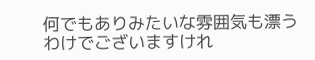何でもありみたいな雰囲気も漂うわけでございますけれ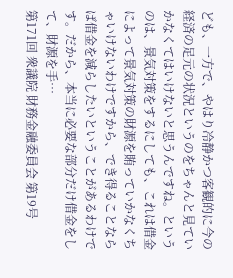ども、一方で、やはり冷静かつ客観的に今の経済の足元の状況というのをちゃんと見ていかなくてはいけないと思うんですね。というのは、景気対策をするにしても、これは借金によって景気対策の財源を賄っていかなくちゃいけないわけですから、でき得ることならば借金を減らしたいということがあるわけです。だから、本当に必要な部分だけ借金をして、財源を手…
第171回 衆議院 財務金融委員会 第19号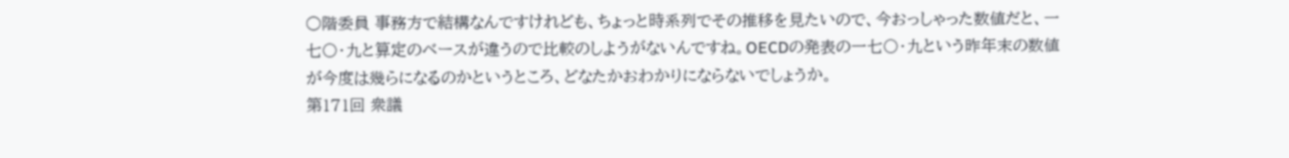○階委員 事務方で結構なんですけれども、ちょっと時系列でその推移を見たいので、今おっしゃった数値だと、一七〇・九と算定のベースが違うので比較のしようがないんですね。OECDの発表の一七〇・九という昨年末の数値が今度は幾らになるのかというところ、どなたかおわかりにならないでしょうか。
第171回 衆議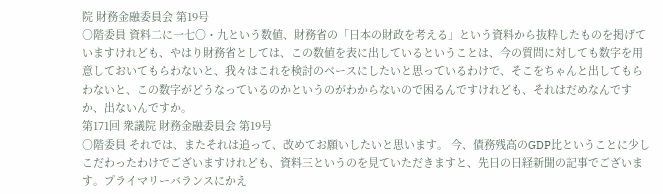院 財務金融委員会 第19号
○階委員 資料二に一七〇・九という数値、財務省の「日本の財政を考える」という資料から抜粋したものを掲げていますけれども、やはり財務省としては、この数値を表に出しているということは、今の質問に対しても数字を用意しておいてもらわないと、我々はこれを検討のベースにしたいと思っているわけで、そこをちゃんと出してもらわないと、この数字がどうなっているのかというのがわからないので困るんですけれども、それはだめなんですか、出ないんですか。
第171回 衆議院 財務金融委員会 第19号
○階委員 それでは、またそれは追って、改めてお願いしたいと思います。 今、債務残高のGDP比ということに少しこだわったわけでございますけれども、資料三というのを見ていただきますと、先日の日経新聞の記事でございます。プライマリーバランスにかえ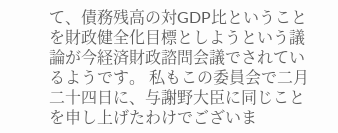て、債務残高の対GDP比ということを財政健全化目標としようという議論が今経済財政諮問会議でされているようです。 私もこの委員会で二月二十四日に、与謝野大臣に同じことを申し上げたわけでございま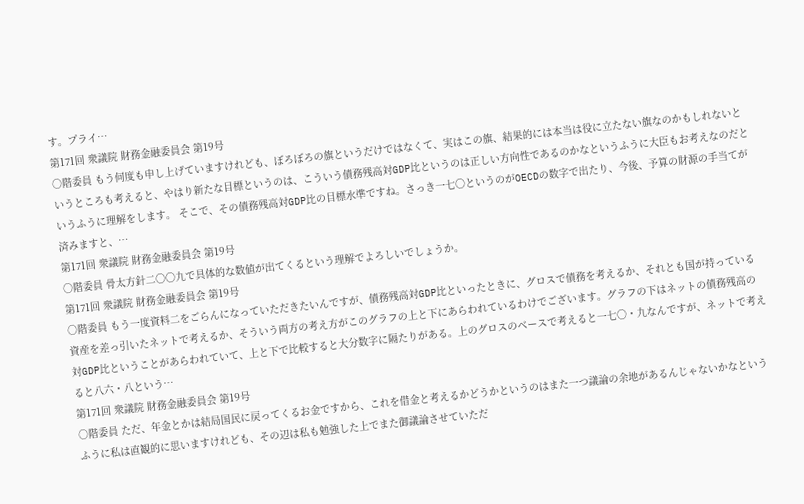す。プライ…
第171回 衆議院 財務金融委員会 第19号
○階委員 もう何度も申し上げていますけれども、ぼろぼろの旗というだけではなくて、実はこの旗、結果的には本当は役に立たない旗なのかもしれないというところも考えると、やはり新たな目標というのは、こういう債務残高対GDP比というのは正しい方向性であるのかなというふうに大臣もお考えなのだというふうに理解をします。 そこで、その債務残高対GDP比の目標水準ですね。さっき一七〇というのがOECDの数字で出たり、今後、予算の財源の手当てが済みますと、…
第171回 衆議院 財務金融委員会 第19号
○階委員 骨太方針二〇〇九で具体的な数値が出てくるという理解でよろしいでしょうか。
第171回 衆議院 財務金融委員会 第19号
○階委員 もう一度資料二をごらんになっていただきたいんですが、債務残高対GDP比といったときに、グロスで債務を考えるか、それとも国が持っている資産を差っ引いたネットで考えるか、そういう両方の考え方がこのグラフの上と下にあらわれているわけでございます。グラフの下はネットの債務残高の対GDP比ということがあらわれていて、上と下で比較すると大分数字に隔たりがある。上のグロスのベースで考えると一七〇・九なんですが、ネットで考えると八六・八という…
第171回 衆議院 財務金融委員会 第19号
○階委員 ただ、年金とかは結局国民に戻ってくるお金ですから、これを借金と考えるかどうかというのはまた一つ議論の余地があるんじゃないかなというふうに私は直観的に思いますけれども、その辺は私も勉強した上でまた御議論させていただ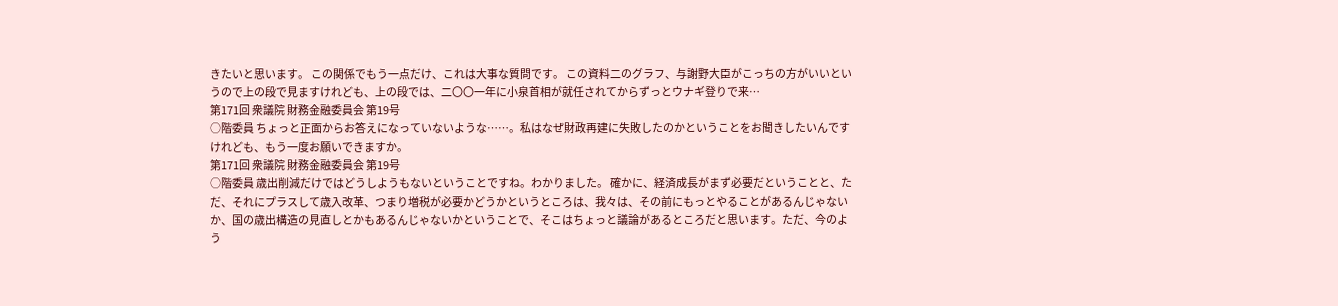きたいと思います。 この関係でもう一点だけ、これは大事な質問です。 この資料二のグラフ、与謝野大臣がこっちの方がいいというので上の段で見ますけれども、上の段では、二〇〇一年に小泉首相が就任されてからずっとウナギ登りで来…
第171回 衆議院 財務金融委員会 第19号
○階委員 ちょっと正面からお答えになっていないような……。私はなぜ財政再建に失敗したのかということをお聞きしたいんですけれども、もう一度お願いできますか。
第171回 衆議院 財務金融委員会 第19号
○階委員 歳出削減だけではどうしようもないということですね。わかりました。 確かに、経済成長がまず必要だということと、ただ、それにプラスして歳入改革、つまり増税が必要かどうかというところは、我々は、その前にもっとやることがあるんじゃないか、国の歳出構造の見直しとかもあるんじゃないかということで、そこはちょっと議論があるところだと思います。ただ、今のよう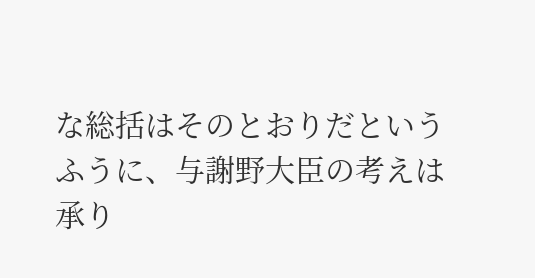な総括はそのとおりだというふうに、与謝野大臣の考えは承り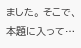ました。 そこで、本題に入って…